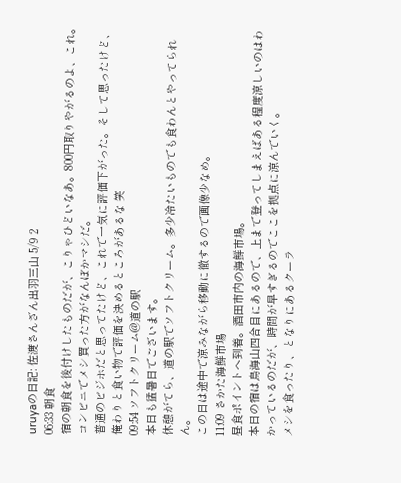uruyaの日記: 佐渡さんざん出羽三山 5/9 2
06:33 朝食
宿の朝食を後付けしたものだが、こりゃひどいなあ。800円取りやがるのよ、これ。コンビニでメシ買った方がなんぼかマシだ。
普通のビジホだと思ってたけど、これで一気に評価下がった。そして思ったけど、俺わりと食い物で評価を決めるところがあるな 笑
09:54 ソフトクリーム@道の駅
本日も猛暑日でございます。
休憩がてら、道の駅でソフトクリーム。多少冷たいものでも食わんとやってられん。
この日は途中で涼みながら移動に徹するので画像少なめ。
11:09 さかた海鮮市場
昼食ポイントへ到着。酒田市内の海鮮市場。
本日の宿は鳥海山四合目にあるので、上まで登ってしまえばある程度涼しいのはわかっているのだが、時間が早すぎるのでここを拠点に涼んでいく。
メシを食ったり、となりにあるクーラ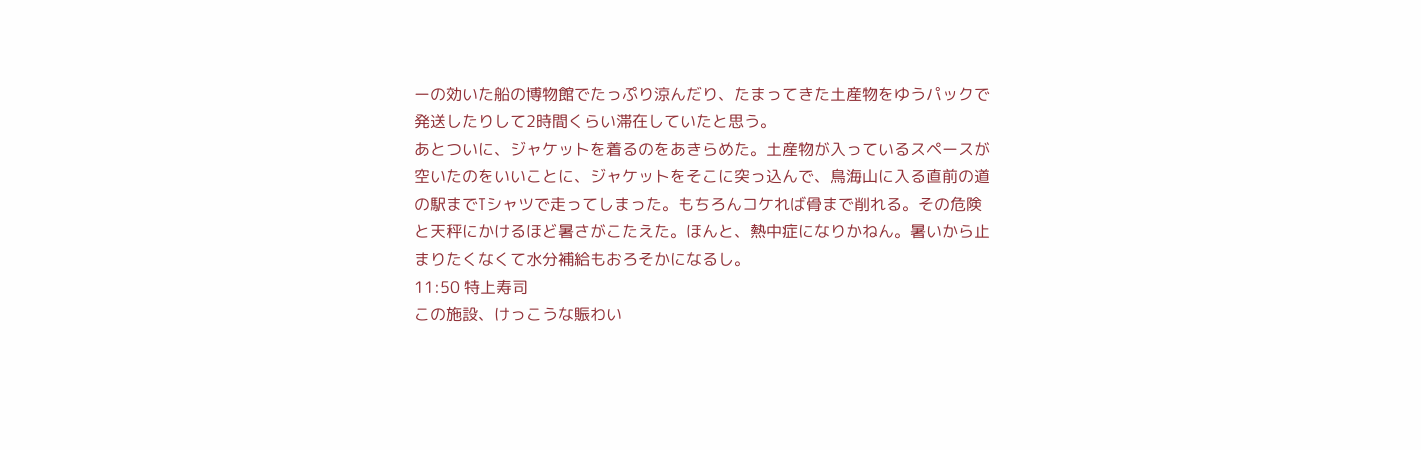ーの効いた船の博物館でたっぷり涼んだり、たまってきた土産物をゆうパックで発送したりして2時間くらい滞在していたと思う。
あとついに、ジャケットを着るのをあきらめた。土産物が入っているスペースが空いたのをいいことに、ジャケットをそこに突っ込んで、鳥海山に入る直前の道の駅までTシャツで走ってしまった。もちろんコケれば骨まで削れる。その危険と天秤にかけるほど暑さがこたえた。ほんと、熱中症になりかねん。暑いから止まりたくなくて水分補給もおろそかになるし。
11:50 特上寿司
この施設、けっこうな賑わい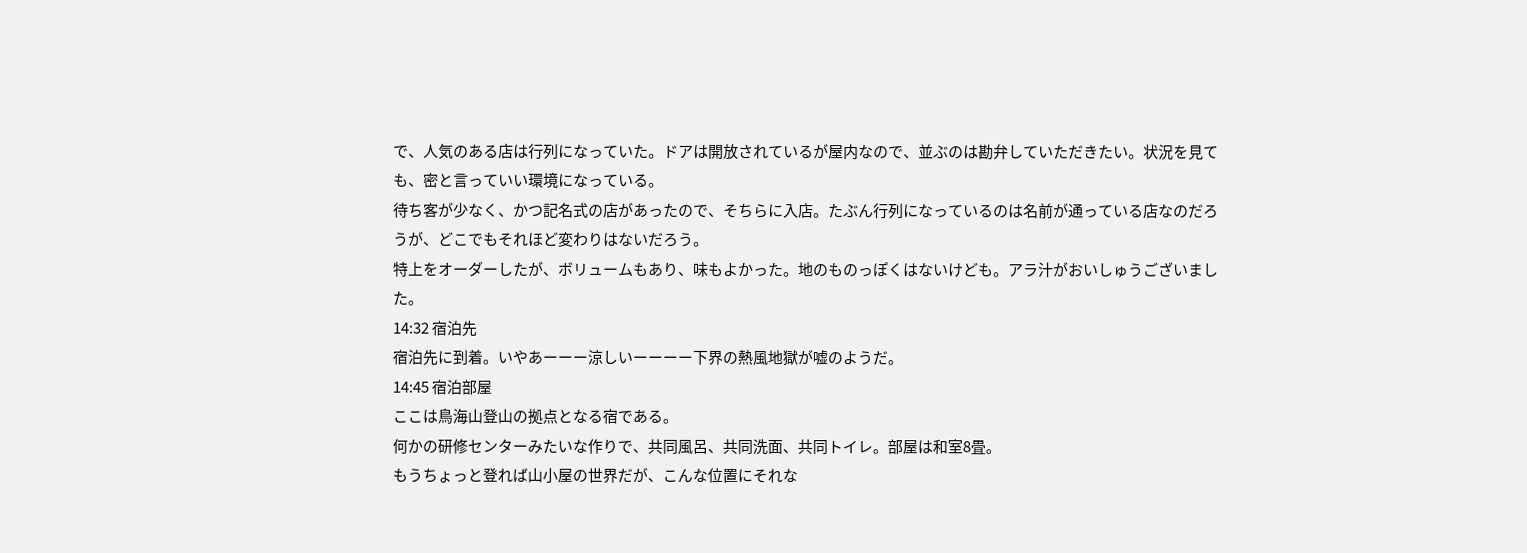で、人気のある店は行列になっていた。ドアは開放されているが屋内なので、並ぶのは勘弁していただきたい。状況を見ても、密と言っていい環境になっている。
待ち客が少なく、かつ記名式の店があったので、そちらに入店。たぶん行列になっているのは名前が通っている店なのだろうが、どこでもそれほど変わりはないだろう。
特上をオーダーしたが、ボリュームもあり、味もよかった。地のものっぽくはないけども。アラ汁がおいしゅうございました。
14:32 宿泊先
宿泊先に到着。いやあーーー涼しいーーーー下界の熱風地獄が嘘のようだ。
14:45 宿泊部屋
ここは鳥海山登山の拠点となる宿である。
何かの研修センターみたいな作りで、共同風呂、共同洗面、共同トイレ。部屋は和室8畳。
もうちょっと登れば山小屋の世界だが、こんな位置にそれな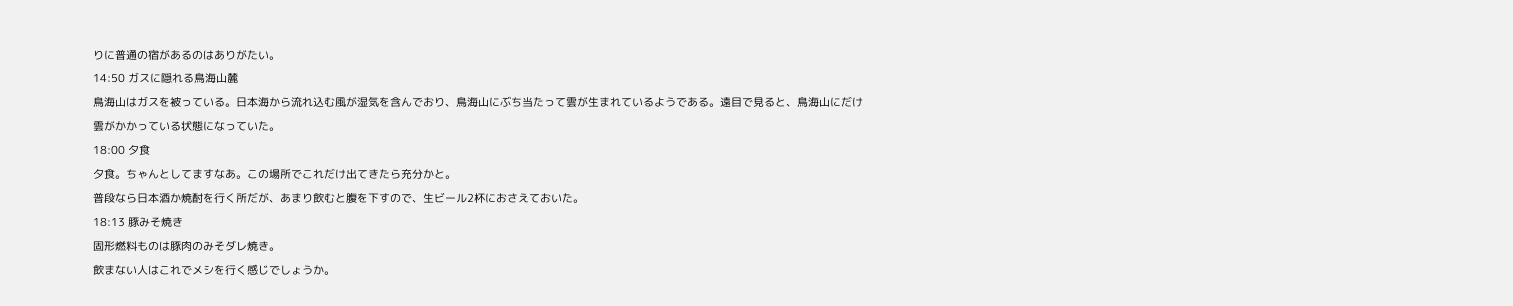りに普通の宿があるのはありがたい。
14:50 ガスに隠れる鳥海山麓
鳥海山はガスを被っている。日本海から流れ込む風が湿気を含んでおり、鳥海山にぶち当たって雲が生まれているようである。遠目で見ると、鳥海山にだけ雲がかかっている状態になっていた。
18:00 夕食
夕食。ちゃんとしてますなあ。この場所でこれだけ出てきたら充分かと。
普段なら日本酒か焼酎を行く所だが、あまり飲むと腹を下すので、生ビール2杯におさえておいた。
18:13 豚みそ焼き
固形燃料ものは豚肉のみそダレ焼き。
飲まない人はこれでメシを行く感じでしょうか。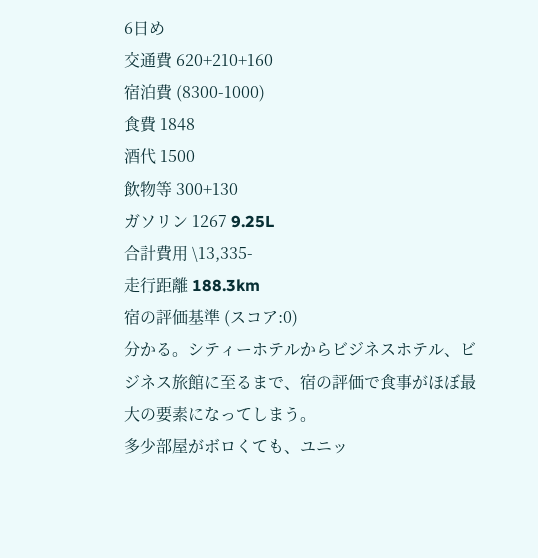6日め
交通費 620+210+160
宿泊費 (8300-1000)
食費 1848
酒代 1500
飲物等 300+130
ガソリン 1267 9.25L
合計費用 \13,335-
走行距離 188.3km
宿の評価基準 (スコア:0)
分かる。シティーホテルからビジネスホテル、ビジネス旅館に至るまで、宿の評価で食事がほぼ最大の要素になってしまう。
多少部屋がボロくても、ユニッ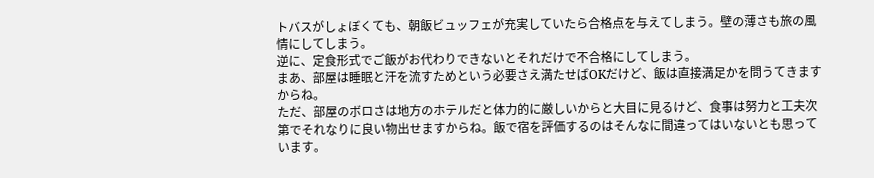トバスがしょぼくても、朝飯ビュッフェが充実していたら合格点を与えてしまう。壁の薄さも旅の風情にしてしまう。
逆に、定食形式でご飯がお代わりできないとそれだけで不合格にしてしまう。
まあ、部屋は睡眠と汗を流すためという必要さえ満たせばOKだけど、飯は直接満足かを問うてきますからね。
ただ、部屋のボロさは地方のホテルだと体力的に厳しいからと大目に見るけど、食事は努力と工夫次第でそれなりに良い物出せますからね。飯で宿を評価するのはそんなに間違ってはいないとも思っています。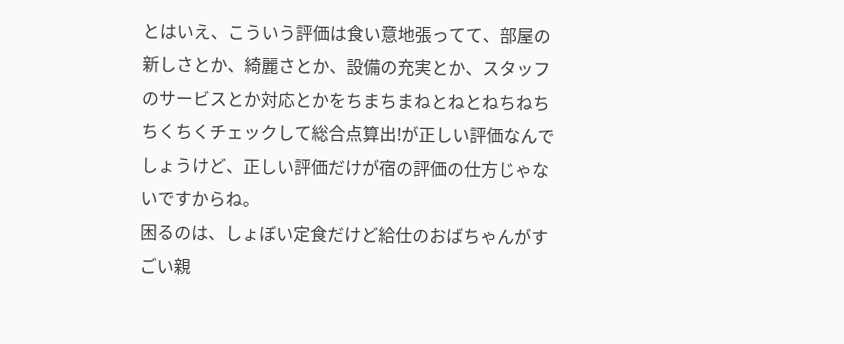とはいえ、こういう評価は食い意地張ってて、部屋の新しさとか、綺麗さとか、設備の充実とか、スタッフのサービスとか対応とかをちまちまねとねとねちねちちくちくチェックして総合点算出!が正しい評価なんでしょうけど、正しい評価だけが宿の評価の仕方じゃないですからね。
困るのは、しょぼい定食だけど給仕のおばちゃんがすごい親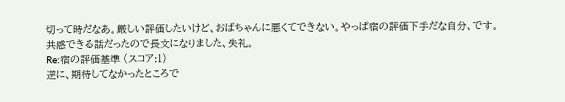切って時だなあ。厳しい評価したいけど、おばちゃんに悪くてできない。やっぱ宿の評価下手だな自分、です。
共感できる話だったので長文になりました、失礼。
Re:宿の評価基準 (スコア:1)
逆に、期待してなかったところで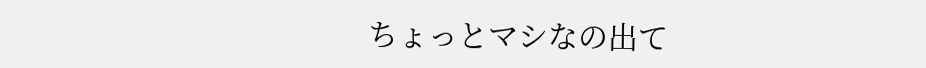ちょっとマシなの出て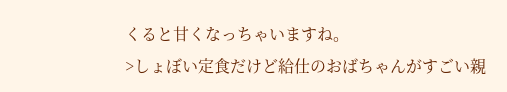くると甘くなっちゃいますね。
>しょぼい定食だけど給仕のおばちゃんがすごい親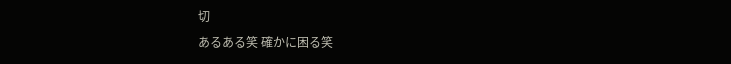切
あるある笑 確かに困る笑